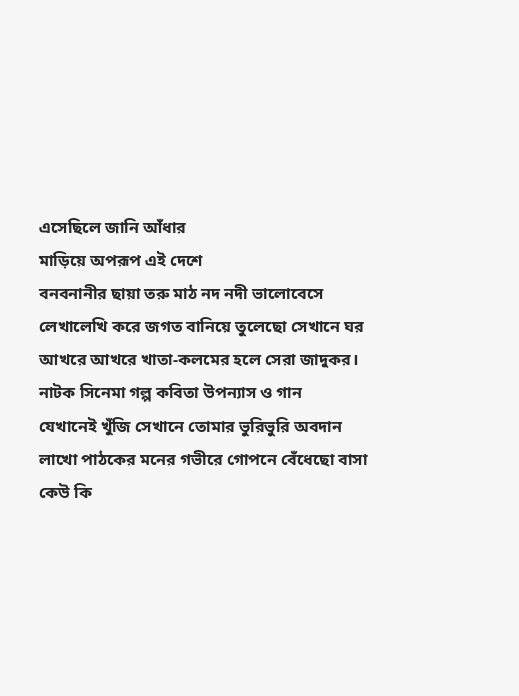এসেছিলে জানি আঁধার
মাড়িয়ে অপরূপ এই দেশে
বনবনানীর ছায়া তরু মাঠ নদ নদী ভালোবেসে
লেখালেখি করে জগত বানিয়ে তুলেছো সেখানে ঘর
আখরে আখরে খাতা-কলমের হলে সেরা জাদুকর।
নাটক সিনেমা গল্প কবিতা উপন্যাস ও গান
যেখানেই খুঁজি সেখানে তোমার ভুরিভুরি অবদান
লাখো পাঠকের মনের গভীরে গোপনে বেঁধেছো বাসা
কেউ কি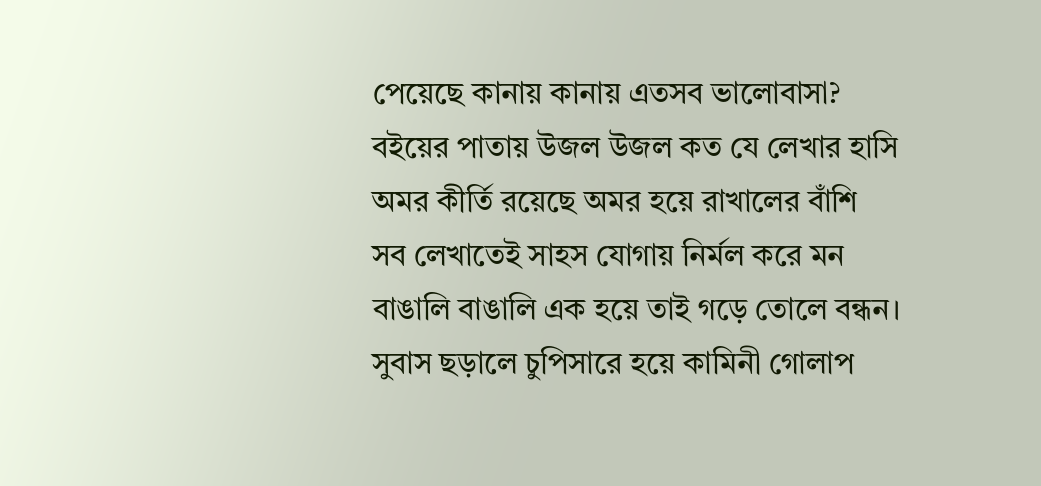পেয়েছে কানায় কানায় এতসব ভালোবাসা?
বইয়ের পাতায় উজল উজল কত যে লেখার হাসি
অমর কীর্তি রয়েছে অমর হয়ে রাখালের বাঁশি
সব লেখাতেই সাহস যোগায় নির্মল করে মন
বাঙালি বাঙালি এক হয়ে তাই গড়ে তোলে বন্ধন।
সুবাস ছড়ালে চুপিসারে হয়ে কামিনী গোলাপ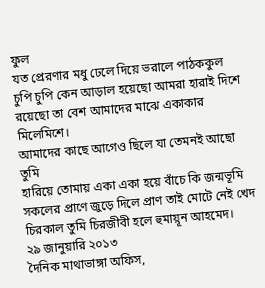ফুল
যত প্রেরণার মধু ঢেলে দিয়ে ভরালে পাঠককুল
চুপি চুপি কেন আড়াল হয়েছো আমরা হারাই দিশে
রয়েছো তা বেশ আমাদের মাঝে একাকার মিলেমিশে।
আমাদের কাছে আগেও ছিলে যা তেমনই আছো তুমি
হারিয়ে তোমায় একা একা হয়ে বাঁচে কি জন্মভূমি
সকলের প্রাণে জুড়ে দিলে প্রাণ তাই মোটে নেই খেদ
চিরকাল তুমি চিরজীবী হলে হুমায়ূন আহমেদ।
২৯ জানুয়ারি ২০১৩
দৈনিক মাথাভাঙ্গা অফিস,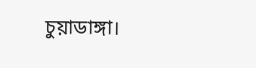চুয়াডাঙ্গা।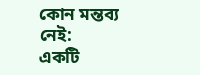কোন মন্তব্য নেই:
একটি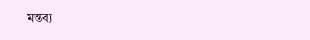মন্তব্য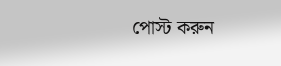পোস্ট করুন